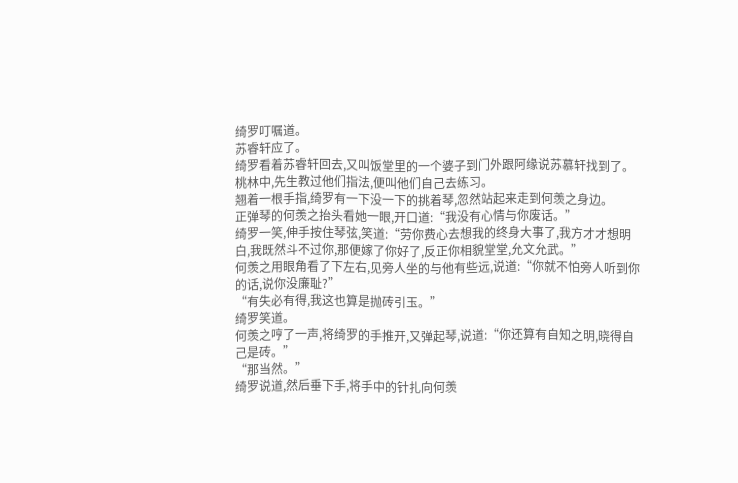绮罗叮嘱道。
苏睿轩应了。
绮罗看着苏睿轩回去,又叫饭堂里的一个婆子到门外跟阿缘说苏慕轩找到了。
桃林中,先生教过他们指法,便叫他们自己去练习。
翘着一根手指,绮罗有一下没一下的挑着琴,忽然站起来走到何羡之身边。
正弹琴的何羡之抬头看她一眼,开口道:“我没有心情与你废话。”
绮罗一笑,伸手按住琴弦,笑道:“劳你费心去想我的终身大事了,我方才才想明白,我既然斗不过你,那便嫁了你好了,反正你相貌堂堂,允文允武。”
何羡之用眼角看了下左右,见旁人坐的与他有些远,说道:“你就不怕旁人听到你的话,说你没廉耻?”
“有失必有得,我这也算是抛砖引玉。”
绮罗笑道。
何羡之哼了一声,将绮罗的手推开,又弹起琴,说道:“你还算有自知之明,晓得自己是砖。”
“那当然。”
绮罗说道,然后垂下手,将手中的针扎向何羡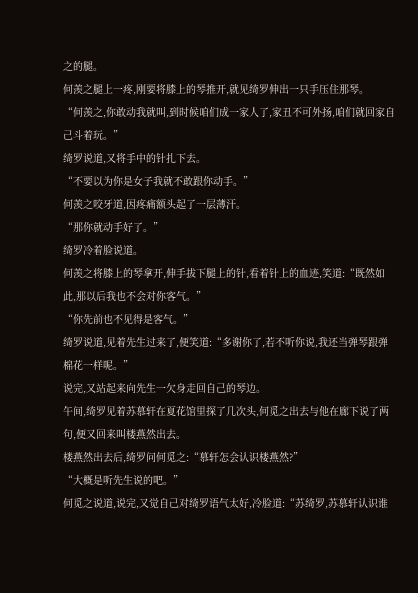之的腿。
何羡之腿上一疼,刚要将膝上的琴推开,就见绮罗伸出一只手压住那琴。
“何羡之,你敢动我就叫,到时候咱们成一家人了,家丑不可外扬,咱们就回家自己斗着玩。”
绮罗说道,又将手中的针扎下去。
“不要以为你是女子我就不敢跟你动手。”
何羡之咬牙道,因疼痛额头起了一层薄汗。
“那你就动手好了。”
绮罗冷着脸说道。
何羡之将膝上的琴拿开,伸手拔下腿上的针,看着针上的血迹,笑道:“既然如此,那以后我也不会对你客气。”
“你先前也不见得是客气。”
绮罗说道,见着先生过来了,便笑道:“多谢你了,若不听你说,我还当弹琴跟弹棉花一样呢。”
说完,又站起来向先生一欠身走回自己的琴边。
午间,绮罗见着苏慕轩在夏花馆里探了几次头,何觅之出去与他在廊下说了两句,便又回来叫楼燕然出去。
楼燕然出去后,绮罗问何觅之:“慕轩怎会认识楼燕然?”
“大概是听先生说的吧。”
何觅之说道,说完,又觉自己对绮罗语气太好,冷脸道:“苏绮罗,苏慕轩认识谁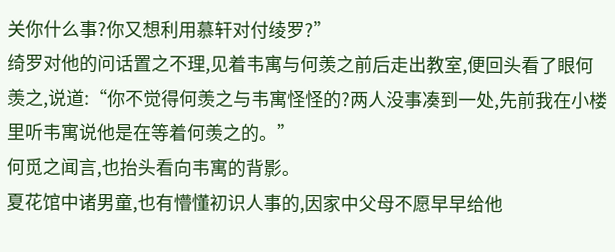关你什么事?你又想利用慕轩对付绫罗?”
绮罗对他的问话置之不理,见着韦寓与何羡之前后走出教室,便回头看了眼何羡之,说道:“你不觉得何羡之与韦寓怪怪的?两人没事凑到一处,先前我在小楼里听韦寓说他是在等着何羡之的。”
何觅之闻言,也抬头看向韦寓的背影。
夏花馆中诸男童,也有懵懂初识人事的,因家中父母不愿早早给他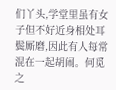们丫头,学堂里虽有女子但不好近身相处耳鬓厮磨,因此有人每常混在一起胡闹。何觅之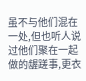虽不与他们混在一处,但也听人说过他们聚在一起做的龌蹉事,更衣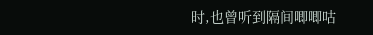时,也曾听到隔间唧唧咕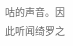咕的声音。因此听闻绮罗之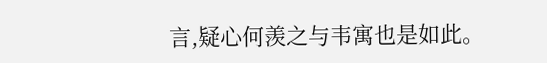言,疑心何羡之与韦寓也是如此。